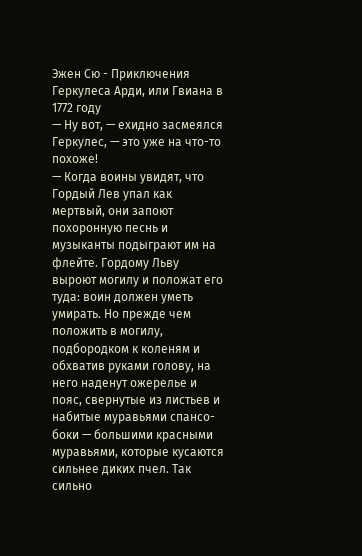Эжен Сю - Приключения Геркулеса Арди, или Гвиана в 1772 году
— Ну вот, — ехидно засмеялся Геркулес, — это уже на что-то похоже!
— Когда воины увидят, что Гордый Лев упал как мертвый, они запоют похоронную песнь и музыканты подыграют им на флейте. Гордому Льву выроют могилу и положат его туда: воин должен уметь умирать. Но прежде чем положить в могилу, подбородком к коленям и обхватив руками голову, на него наденут ожерелье и пояс, свернутые из листьев и набитые муравьями спансо-боки — большими красными муравьями, которые кусаются сильнее диких пчел. Так сильно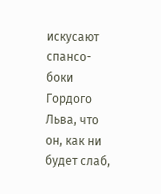искусают спансо-боки Гордого Льва, что он, как ни будет слаб,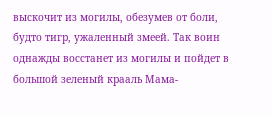выскочит из могилы, обезумев от боли, будто тигр, ужаленный змеей. Так воин однажды восстанет из могилы и пойдет в большой зеленый крааль Мама-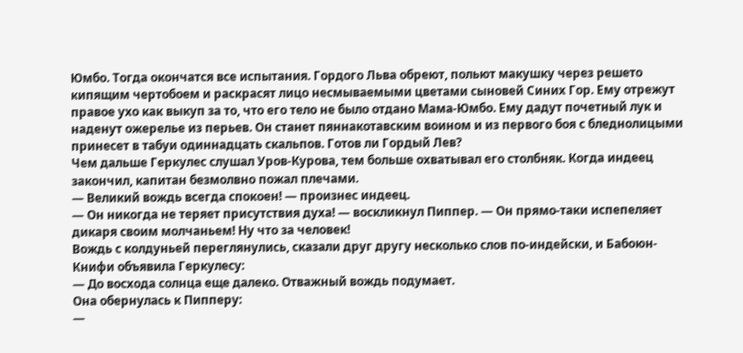Юмбо. Тогда окончатся все испытания. Гордого Льва обреют, польют макушку через решето кипящим чертобоем и раскрасят лицо несмываемыми цветами сыновей Синих Гор. Ему отрежут правое ухо как выкуп за то, что его тело не было отдано Мама-Юмбо. Ему дадут почетный лук и наденут ожерелье из перьев. Он станет пяннакотавским воином и из первого боя с бледнолицыми принесет в табуи одиннадцать скальпов. Готов ли Гордый Лев?
Чем дальше Геркулес слушал Уров-Курова, тем больше охватывал его столбняк. Когда индеец закончил, капитан безмолвно пожал плечами.
— Великий вождь всегда спокоен! — произнес индеец.
— Он никогда не теряет присутствия духа! — воскликнул Пиппер. — Он прямо-таки испепеляет дикаря своим молчаньем! Ну что за человек!
Вождь с колдуньей переглянулись, сказали друг другу несколько слов по-индейски, и Бабоюн-Книфи объявила Геркулесу:
— До восхода солнца еще далеко. Отважный вождь подумает.
Она обернулась к Пипперу:
—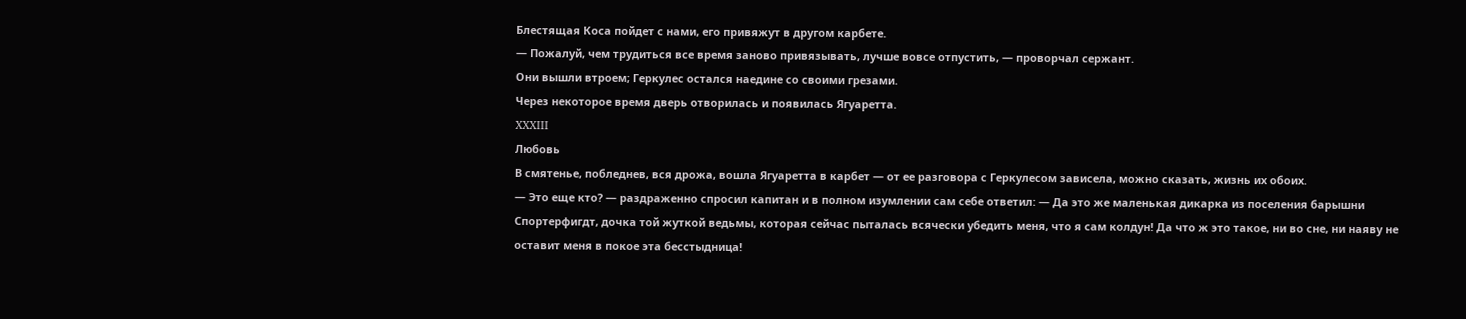Блестящая Коса пойдет с нами, его привяжут в другом карбете.
— Пожалуй, чем трудиться все время заново привязывать, лучше вовсе отпустить, — проворчал сержант.
Они вышли втроем; Геркулес остался наедине со своими грезами.
Через некоторое время дверь отворилась и появилась Ягуаретта.
XXXIII
Любовь
В смятенье, побледнев, вся дрожа, вошла Ягуаретта в карбет — от ее разговора с Геркулесом зависела, можно сказать, жизнь их обоих.
— Это еще кто? — раздраженно спросил капитан и в полном изумлении сам себе ответил: — Да это же маленькая дикарка из поселения барышни Спортерфигдт, дочка той жуткой ведьмы, которая сейчас пыталась всячески убедить меня, что я сам колдун! Да что ж это такое, ни во сне, ни наяву не оставит меня в покое эта бесстыдница!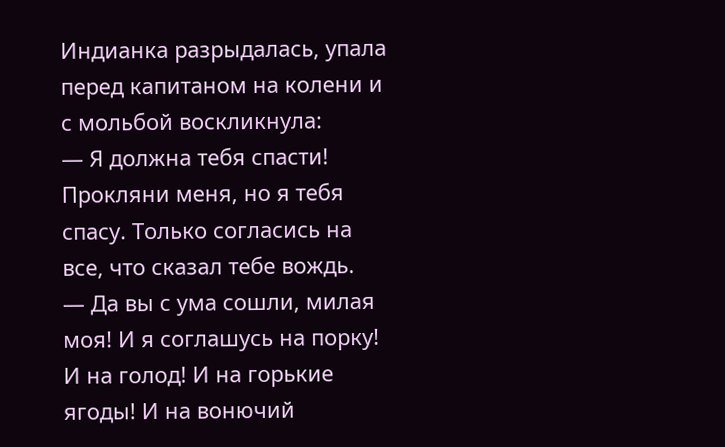Индианка разрыдалась, упала перед капитаном на колени и с мольбой воскликнула:
— Я должна тебя спасти! Прокляни меня, но я тебя спасу. Только согласись на все, что сказал тебе вождь.
— Да вы с ума сошли, милая моя! И я соглашусь на порку! И на голод! И на горькие ягоды! И на вонючий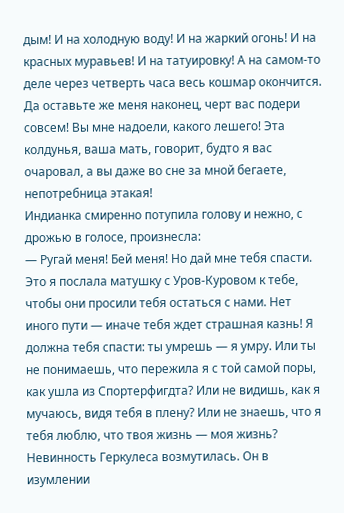дым! И на холодную воду! И на жаркий огонь! И на красных муравьев! И на татуировку! А на самом-то деле через четверть часа весь кошмар окончится. Да оставьте же меня наконец, черт вас подери совсем! Вы мне надоели, какого лешего! Эта колдунья, ваша мать, говорит, будто я вас очаровал, а вы даже во сне за мной бегаете, непотребница этакая!
Индианка смиренно потупила голову и нежно, с дрожью в голосе, произнесла:
— Ругай меня! Бей меня! Но дай мне тебя спасти. Это я послала матушку с Уров-Куровом к тебе, чтобы они просили тебя остаться с нами. Нет иного пути — иначе тебя ждет страшная казнь! Я должна тебя спасти: ты умрешь — я умру. Или ты не понимаешь, что пережила я с той самой поры, как ушла из Спортерфигдта? Или не видишь, как я мучаюсь, видя тебя в плену? Или не знаешь, что я тебя люблю, что твоя жизнь — моя жизнь?
Невинность Геркулеса возмутилась. Он в изумлении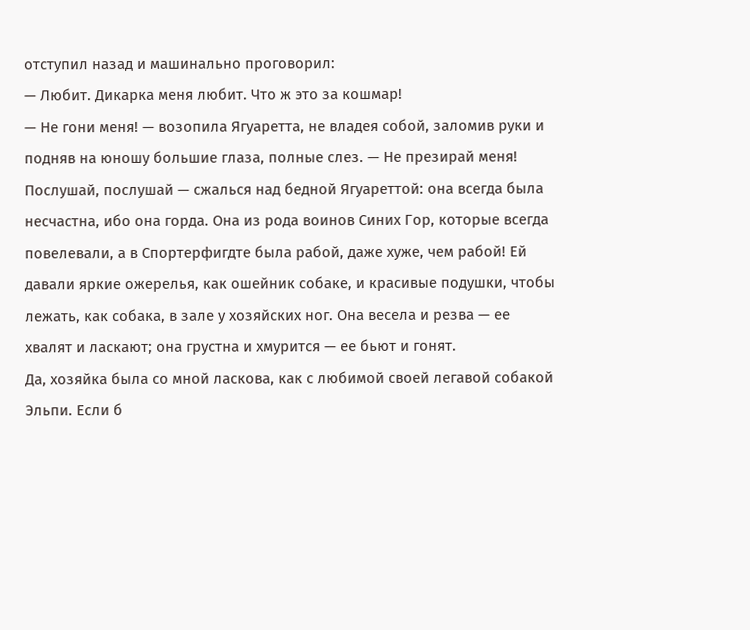отступил назад и машинально проговорил:
— Любит. Дикарка меня любит. Что ж это за кошмар!
— Не гони меня! — возопила Ягуаретта, не владея собой, заломив руки и подняв на юношу большие глаза, полные слез. — Не презирай меня! Послушай, послушай — сжалься над бедной Ягуареттой: она всегда была несчастна, ибо она горда. Она из рода воинов Синих Гор, которые всегда повелевали, а в Спортерфигдте была рабой, даже хуже, чем рабой! Ей давали яркие ожерелья, как ошейник собаке, и красивые подушки, чтобы лежать, как собака, в зале у хозяйских ног. Она весела и резва — ее хвалят и ласкают; она грустна и хмурится — ее бьют и гонят.
Да, хозяйка была со мной ласкова, как с любимой своей легавой собакой Эльпи. Если б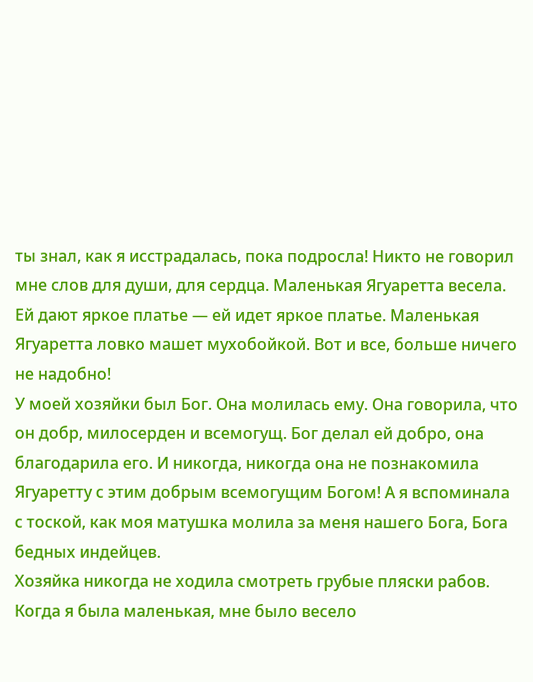ты знал, как я исстрадалась, пока подросла! Никто не говорил мне слов для души, для сердца. Маленькая Ягуаретта весела. Ей дают яркое платье — ей идет яркое платье. Маленькая Ягуаретта ловко машет мухобойкой. Вот и все, больше ничего не надобно!
У моей хозяйки был Бог. Она молилась ему. Она говорила, что он добр, милосерден и всемогущ. Бог делал ей добро, она благодарила его. И никогда, никогда она не познакомила Ягуаретту с этим добрым всемогущим Богом! А я вспоминала с тоской, как моя матушка молила за меня нашего Бога, Бога бедных индейцев.
Хозяйка никогда не ходила смотреть грубые пляски рабов. Когда я была маленькая, мне было весело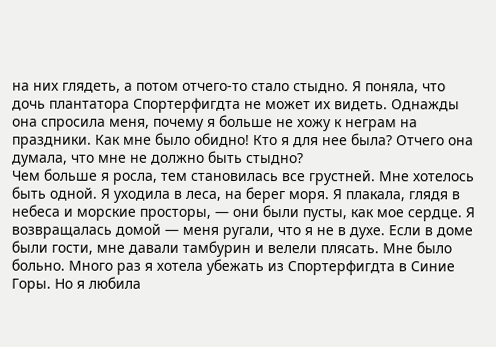на них глядеть, а потом отчего-то стало стыдно. Я поняла, что дочь плантатора Спортерфигдта не может их видеть. Однажды она спросила меня, почему я больше не хожу к неграм на праздники. Как мне было обидно! Кто я для нее была? Отчего она думала, что мне не должно быть стыдно?
Чем больше я росла, тем становилась все грустней. Мне хотелось быть одной. Я уходила в леса, на берег моря. Я плакала, глядя в небеса и морские просторы, — они были пусты, как мое сердце. Я возвращалась домой — меня ругали, что я не в духе. Если в доме были гости, мне давали тамбурин и велели плясать. Мне было больно. Много раз я хотела убежать из Спортерфигдта в Синие Горы. Но я любила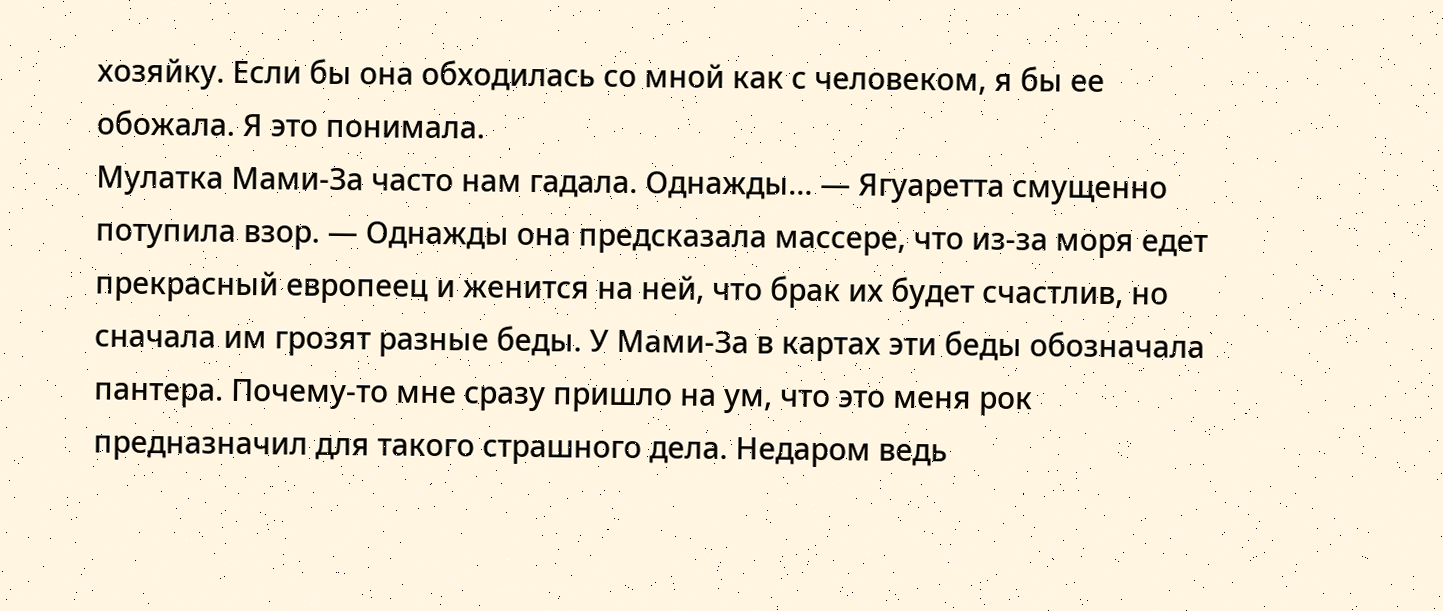хозяйку. Если бы она обходилась со мной как с человеком, я бы ее обожала. Я это понимала.
Мулатка Мами-За часто нам гадала. Однажды… — Ягуаретта смущенно потупила взор. — Однажды она предсказала массере, что из-за моря едет прекрасный европеец и женится на ней, что брак их будет счастлив, но сначала им грозят разные беды. У Мами-За в картах эти беды обозначала пантера. Почему-то мне сразу пришло на ум, что это меня рок предназначил для такого страшного дела. Недаром ведь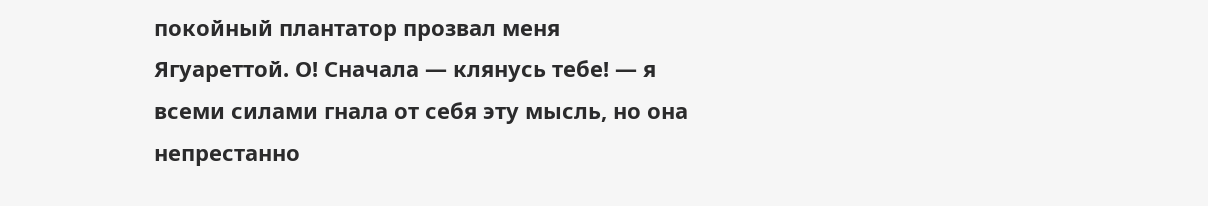покойный плантатор прозвал меня Ягуареттой. О! Сначала — клянусь тебе! — я всеми силами гнала от себя эту мысль, но она непрестанно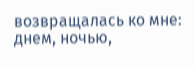возвращалась ко мне: днем, ночью,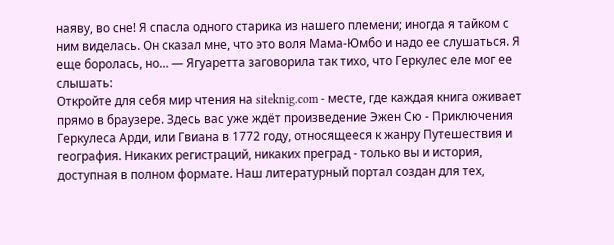наяву, во сне! Я спасла одного старика из нашего племени; иногда я тайком с ним виделась. Он сказал мне, что это воля Мама-Юмбо и надо ее слушаться. Я еще боролась, но… — Ягуаретта заговорила так тихо, что Геркулес еле мог ее слышать:
Откройте для себя мир чтения на siteknig.com - месте, где каждая книга оживает прямо в браузере. Здесь вас уже ждёт произведение Эжен Сю - Приключения Геркулеса Арди, или Гвиана в 1772 году, относящееся к жанру Путешествия и география. Никаких регистраций, никаких преград - только вы и история, доступная в полном формате. Наш литературный портал создан для тех,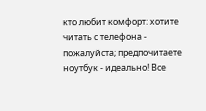кто любит комфорт: хотите читать с телефона - пожалуйста; предпочитаете ноутбук - идеально! Все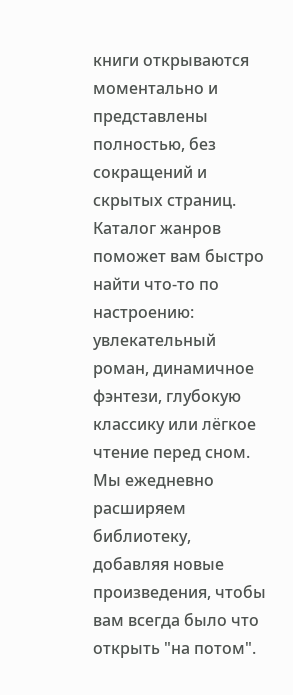книги открываются моментально и представлены полностью, без сокращений и скрытых страниц. Каталог жанров поможет вам быстро найти что-то по настроению: увлекательный роман, динамичное фэнтези, глубокую классику или лёгкое чтение перед сном. Мы ежедневно расширяем библиотеку, добавляя новые произведения, чтобы вам всегда было что открыть "на потом".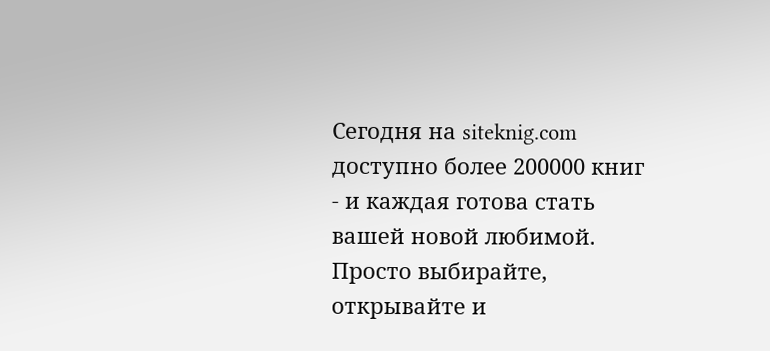Сегодня на siteknig.com доступно более 200000 книг - и каждая готова стать вашей новой любимой. Просто выбирайте, открывайте и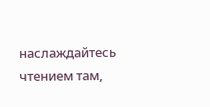наслаждайтесь чтением там,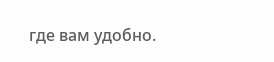где вам удобно.